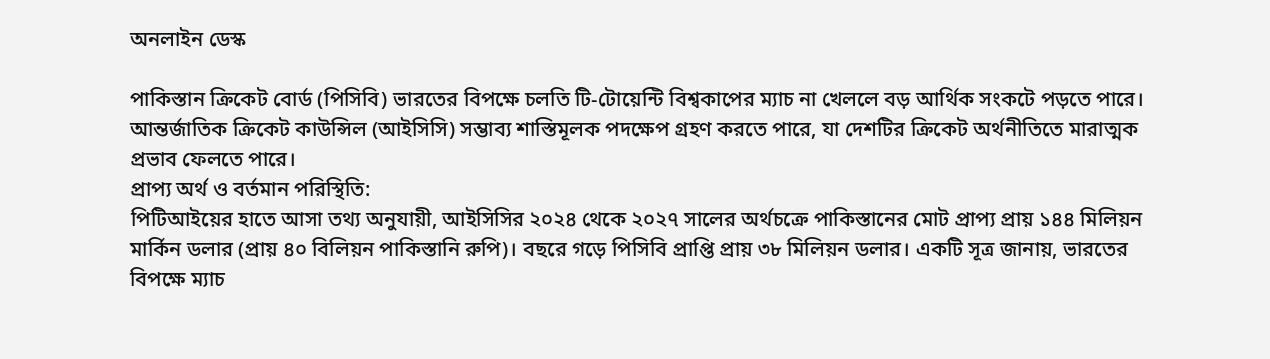অনলাইন ডেস্ক

পাকিস্তান ক্রিকেট বোর্ড (পিসিবি) ভারতের বিপক্ষে চলতি টি-টোয়েন্টি বিশ্বকাপের ম্যাচ না খেললে বড় আর্থিক সংকটে পড়তে পারে। আন্তর্জাতিক ক্রিকেট কাউন্সিল (আইসিসি) সম্ভাব্য শাস্তিমূলক পদক্ষেপ গ্রহণ করতে পারে, যা দেশটির ক্রিকেট অর্থনীতিতে মারাত্মক প্রভাব ফেলতে পারে।
প্রাপ্য অর্থ ও বর্তমান পরিস্থিতি:
পিটিআইয়ের হাতে আসা তথ্য অনুযায়ী, আইসিসির ২০২৪ থেকে ২০২৭ সালের অর্থচক্রে পাকিস্তানের মোট প্রাপ্য প্রায় ১৪৪ মিলিয়ন মার্কিন ডলার (প্রায় ৪০ বিলিয়ন পাকিস্তানি রুপি)। বছরে গড়ে পিসিবি প্রাপ্তি প্রায় ৩৮ মিলিয়ন ডলার। একটি সূত্র জানায়, ভারতের বিপক্ষে ম্যাচ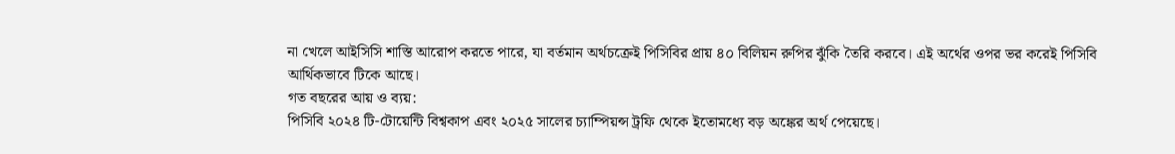না খেলে আইসিসি শাস্তি আরোপ করতে পারে, যা বর্তমান অর্থচক্রেই পিসিবির প্রায় ৪০ বিলিয়ন রুপির ঝুঁকি তৈরি করবে। এই অর্থের ওপর ভর করেই পিসিবি আর্থিকভাবে টিকে আছে।
গত বছরের আয় ও ব্যয়:
পিসিবি ২০২৪ টি-টোয়েন্টি বিশ্বকাপ এবং ২০২৫ সালের চ্যাম্পিয়ন্স ট্রফি থেকে ইতোমধ্যে বড় অঙ্কের অর্থ পেয়েছে।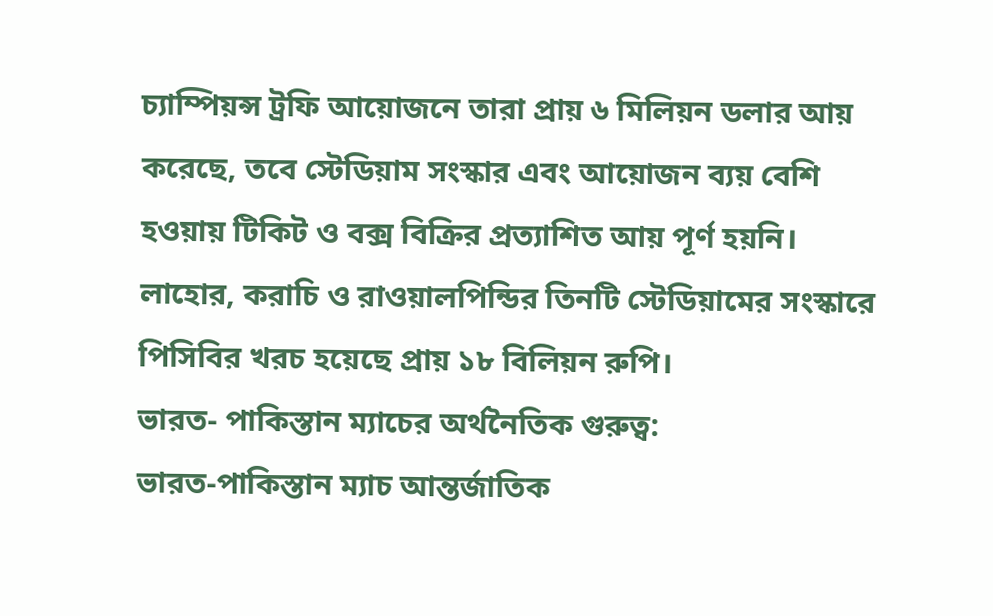চ্যাম্পিয়ন্স ট্রফি আয়োজনে তারা প্রায় ৬ মিলিয়ন ডলার আয় করেছে, তবে স্টেডিয়াম সংস্কার এবং আয়োজন ব্যয় বেশি হওয়ায় টিকিট ও বক্স বিক্রির প্রত্যাশিত আয় পূর্ণ হয়নি। লাহোর, করাচি ও রাওয়ালপিন্ডির তিনটি স্টেডিয়ামের সংস্কারে পিসিবির খরচ হয়েছে প্রায় ১৮ বিলিয়ন রুপি।
ভারত- পাকিস্তান ম্যাচের অর্থনৈতিক গুরুত্ব:
ভারত-পাকিস্তান ম্যাচ আন্তর্জাতিক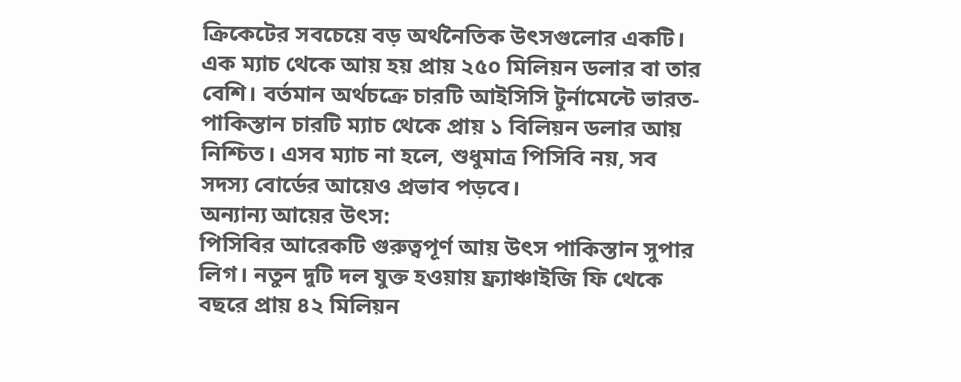ক্রিকেটের সবচেয়ে বড় অর্থনৈতিক উৎসগুলোর একটি। এক ম্যাচ থেকে আয় হয় প্রায় ২৫০ মিলিয়ন ডলার বা তার বেশি। বর্তমান অর্থচক্রে চারটি আইসিসি টুর্নামেন্টে ভারত-পাকিস্তান চারটি ম্যাচ থেকে প্রায় ১ বিলিয়ন ডলার আয় নিশ্চিত। এসব ম্যাচ না হলে, শুধুমাত্র পিসিবি নয়, সব সদস্য বোর্ডের আয়েও প্রভাব পড়বে।
অন্যান্য আয়ের উৎস:
পিসিবির আরেকটি গুরুত্বপূর্ণ আয় উৎস পাকিস্তান সুপার লিগ। নতুন দুটি দল যুক্ত হওয়ায় ফ্র্যাঞ্চাইজি ফি থেকে বছরে প্রায় ৪২ মিলিয়ন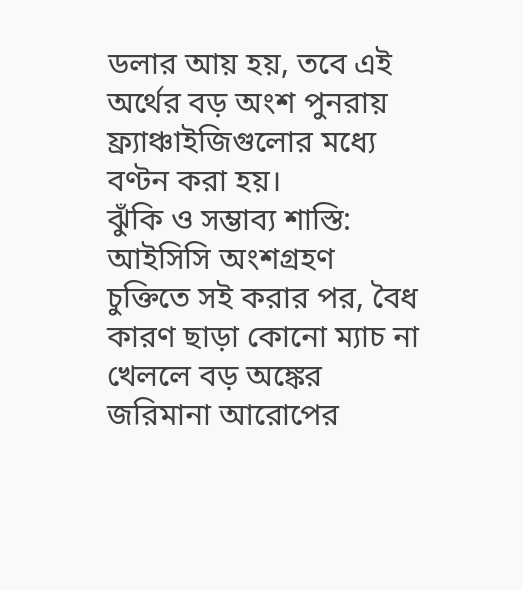ডলার আয় হয়, তবে এই অর্থের বড় অংশ পুনরায় ফ্র্যাঞ্চাইজিগুলোর মধ্যে বণ্টন করা হয়।
ঝুঁকি ও সম্ভাব্য শাস্তি:
আইসিসি অংশগ্রহণ চুক্তিতে সই করার পর, বৈধ কারণ ছাড়া কোনো ম্যাচ না খেললে বড় অঙ্কের জরিমানা আরোপের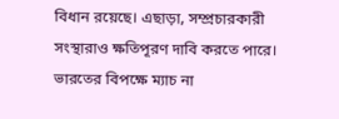বিধান রয়েছে। এছাড়া, সম্প্রচারকারী সংস্থারাও ক্ষতিপূরণ দাবি করতে পারে।
ভারতের বিপক্ষে ম্যাচ না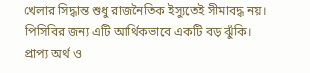খেলার সিদ্ধান্ত শুধু রাজনৈতিক ইস্যুতেই সীমাবদ্ধ নয়। পিসিবির জন্য এটি আর্থিকভাবে একটি বড় ঝুঁকি। প্রাপ্য অর্থ ও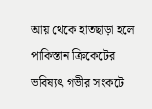আয় থেকে হাতছাড়া হলে পাকিস্তান ক্রিকেটের ভবিষ্যৎ গভীর সংকটে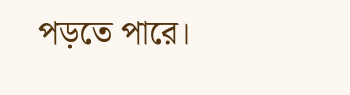পড়তে পারে।